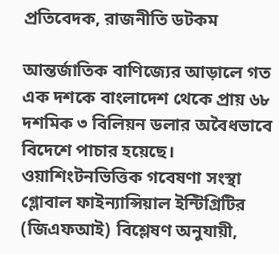প্রতিবেদক, রাজনীতি ডটকম

আন্তর্জাতিক বাণিজ্যের আড়ালে গত এক দশকে বাংলাদেশ থেকে প্রায় ৬৮ দশমিক ৩ বিলিয়ন ডলার অবৈধভাবে বিদেশে পাচার হয়েছে। ওয়াশিংটনভিত্তিক গবেষণা সংস্থা গ্লোবাল ফাইন্যান্সিয়াল ইন্টিগ্রিটির (জিএফআই) বিশ্লেষণ অনুযায়ী,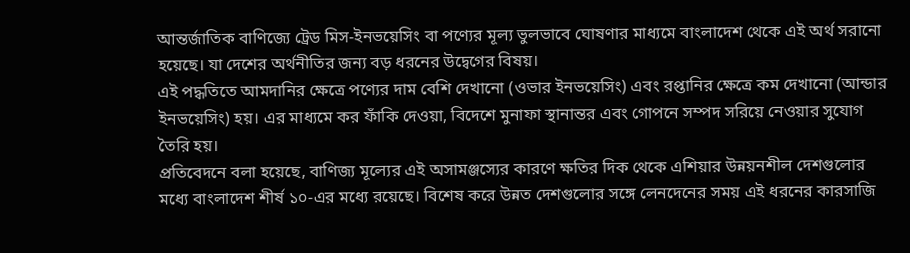আন্তর্জাতিক বাণিজ্যে ট্রেড মিস-ইনভয়েসিং বা পণ্যের মূল্য ভুলভাবে ঘোষণার মাধ্যমে বাংলাদেশ থেকে এই অর্থ সরানো হয়েছে। যা দেশের অর্থনীতির জন্য বড় ধরনের উদ্বেগের বিষয়।
এই পদ্ধতিতে আমদানির ক্ষেত্রে পণ্যের দাম বেশি দেখানো (ওভার ইনভয়েসিং) এবং রপ্তানির ক্ষেত্রে কম দেখানো (আন্ডার ইনভয়েসিং) হয়। এর মাধ্যমে কর ফাঁকি দেওয়া, বিদেশে মুনাফা স্থানান্তর এবং গোপনে সম্পদ সরিয়ে নেওয়ার সুযোগ তৈরি হয়।
প্রতিবেদনে বলা হয়েছে, বাণিজ্য মূল্যের এই অসামঞ্জস্যের কারণে ক্ষতির দিক থেকে এশিয়ার উন্নয়নশীল দেশগুলোর মধ্যে বাংলাদেশ শীর্ষ ১০-এর মধ্যে রয়েছে। বিশেষ করে উন্নত দেশগুলোর সঙ্গে লেনদেনের সময় এই ধরনের কারসাজি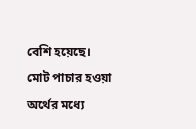বেশি হয়েছে। মোট পাচার হওয়া অর্থের মধ্যে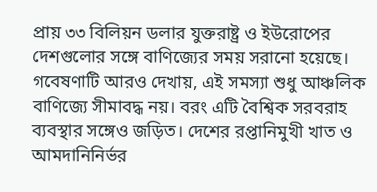প্রায় ৩৩ বিলিয়ন ডলার যুক্তরাষ্ট্র ও ইউরোপের দেশগুলোর সঙ্গে বাণিজ্যের সময় সরানো হয়েছে। গবেষণাটি আরও দেখায়, এই সমস্যা শুধু আঞ্চলিক বাণিজ্যে সীমাবদ্ধ নয়। বরং এটি বৈশ্বিক সরবরাহ ব্যবস্থার সঙ্গেও জড়িত। দেশের রপ্তানিমুখী খাত ও আমদানিনির্ভর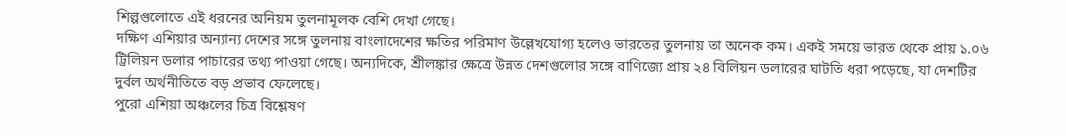শিল্পগুলোতে এই ধরনের অনিয়ম তুলনামূলক বেশি দেখা গেছে।
দক্ষিণ এশিয়ার অন্যান্য দেশের সঙ্গে তুলনায় বাংলাদেশের ক্ষতির পরিমাণ উল্লেখযোগ্য হলেও ভারতের তুলনায় তা অনেক কম। একই সময়ে ভারত থেকে প্রায় ১.০৬ ট্রিলিয়ন ডলার পাচারের তথ্য পাওয়া গেছে। অন্যদিকে, শ্রীলঙ্কার ক্ষেত্রে উন্নত দেশগুলোর সঙ্গে বাণিজ্যে প্রায় ২৪ বিলিয়ন ডলারের ঘাটতি ধরা পড়েছে, যা দেশটির দুর্বল অর্থনীতিতে বড় প্রভাব ফেলেছে।
পুরো এশিয়া অঞ্চলের চিত্র বিশ্লেষণ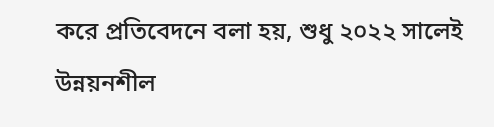করে প্রতিবেদনে বলা হয়, শুধু ২০২২ সালেই উন্নয়নশীল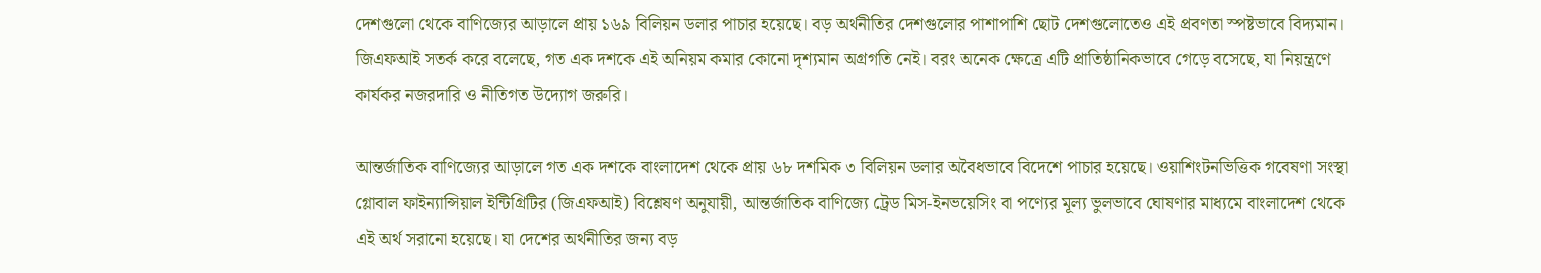দেশগুলো থেকে বাণিজ্যের আড়ালে প্রায় ১৬৯ বিলিয়ন ডলার পাচার হয়েছে। বড় অর্থনীতির দেশগুলোর পাশাপাশি ছোট দেশগুলোতেও এই প্রবণতা স্পষ্টভাবে বিদ্যমান। জিএফআই সতর্ক করে বলেছে, গত এক দশকে এই অনিয়ম কমার কোনো দৃশ্যমান অগ্রগতি নেই। বরং অনেক ক্ষেত্রে এটি প্রাতিষ্ঠানিকভাবে গেড়ে বসেছে, যা নিয়ন্ত্রণে কার্যকর নজরদারি ও নীতিগত উদ্যোগ জরুরি।

আন্তর্জাতিক বাণিজ্যের আড়ালে গত এক দশকে বাংলাদেশ থেকে প্রায় ৬৮ দশমিক ৩ বিলিয়ন ডলার অবৈধভাবে বিদেশে পাচার হয়েছে। ওয়াশিংটনভিত্তিক গবেষণা সংস্থা গ্লোবাল ফাইন্যান্সিয়াল ইন্টিগ্রিটির (জিএফআই) বিশ্লেষণ অনুযায়ী, আন্তর্জাতিক বাণিজ্যে ট্রেড মিস-ইনভয়েসিং বা পণ্যের মূল্য ভুলভাবে ঘোষণার মাধ্যমে বাংলাদেশ থেকে এই অর্থ সরানো হয়েছে। যা দেশের অর্থনীতির জন্য বড়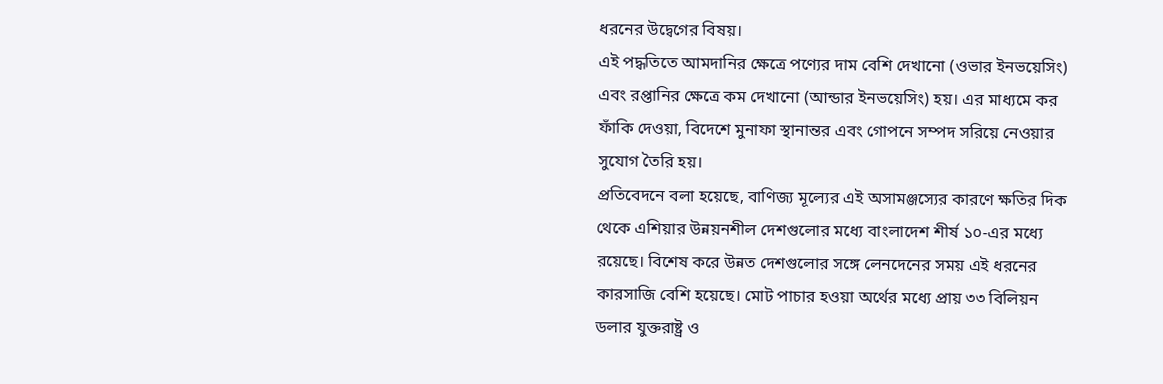ধরনের উদ্বেগের বিষয়।
এই পদ্ধতিতে আমদানির ক্ষেত্রে পণ্যের দাম বেশি দেখানো (ওভার ইনভয়েসিং) এবং রপ্তানির ক্ষেত্রে কম দেখানো (আন্ডার ইনভয়েসিং) হয়। এর মাধ্যমে কর ফাঁকি দেওয়া, বিদেশে মুনাফা স্থানান্তর এবং গোপনে সম্পদ সরিয়ে নেওয়ার সুযোগ তৈরি হয়।
প্রতিবেদনে বলা হয়েছে, বাণিজ্য মূল্যের এই অসামঞ্জস্যের কারণে ক্ষতির দিক থেকে এশিয়ার উন্নয়নশীল দেশগুলোর মধ্যে বাংলাদেশ শীর্ষ ১০-এর মধ্যে রয়েছে। বিশেষ করে উন্নত দেশগুলোর সঙ্গে লেনদেনের সময় এই ধরনের কারসাজি বেশি হয়েছে। মোট পাচার হওয়া অর্থের মধ্যে প্রায় ৩৩ বিলিয়ন ডলার যুক্তরাষ্ট্র ও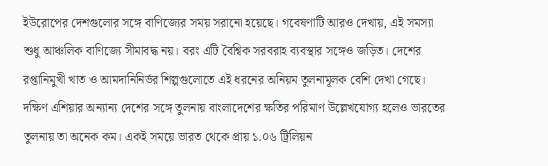ইউরোপের দেশগুলোর সঙ্গে বাণিজ্যের সময় সরানো হয়েছে। গবেষণাটি আরও দেখায়, এই সমস্যা শুধু আঞ্চলিক বাণিজ্যে সীমাবদ্ধ নয়। বরং এটি বৈশ্বিক সরবরাহ ব্যবস্থার সঙ্গেও জড়িত। দেশের রপ্তানিমুখী খাত ও আমদানিনির্ভর শিল্পগুলোতে এই ধরনের অনিয়ম তুলনামূলক বেশি দেখা গেছে।
দক্ষিণ এশিয়ার অন্যান্য দেশের সঙ্গে তুলনায় বাংলাদেশের ক্ষতির পরিমাণ উল্লেখযোগ্য হলেও ভারতের তুলনায় তা অনেক কম। একই সময়ে ভারত থেকে প্রায় ১.০৬ ট্রিলিয়ন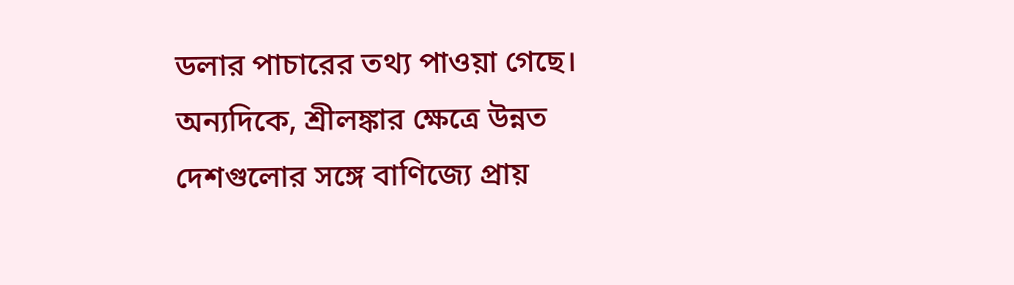ডলার পাচারের তথ্য পাওয়া গেছে। অন্যদিকে, শ্রীলঙ্কার ক্ষেত্রে উন্নত দেশগুলোর সঙ্গে বাণিজ্যে প্রায়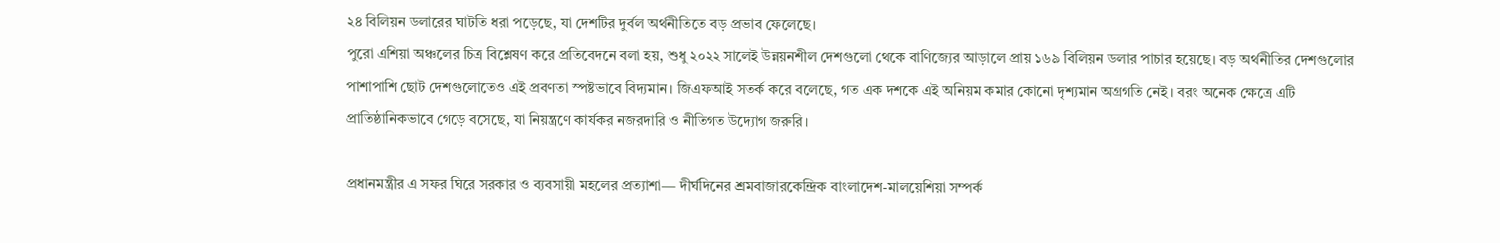২৪ বিলিয়ন ডলারের ঘাটতি ধরা পড়েছে, যা দেশটির দুর্বল অর্থনীতিতে বড় প্রভাব ফেলেছে।
পুরো এশিয়া অঞ্চলের চিত্র বিশ্লেষণ করে প্রতিবেদনে বলা হয়, শুধু ২০২২ সালেই উন্নয়নশীল দেশগুলো থেকে বাণিজ্যের আড়ালে প্রায় ১৬৯ বিলিয়ন ডলার পাচার হয়েছে। বড় অর্থনীতির দেশগুলোর পাশাপাশি ছোট দেশগুলোতেও এই প্রবণতা স্পষ্টভাবে বিদ্যমান। জিএফআই সতর্ক করে বলেছে, গত এক দশকে এই অনিয়ম কমার কোনো দৃশ্যমান অগ্রগতি নেই। বরং অনেক ক্ষেত্রে এটি প্রাতিষ্ঠানিকভাবে গেড়ে বসেছে, যা নিয়ন্ত্রণে কার্যকর নজরদারি ও নীতিগত উদ্যোগ জরুরি।

প্রধানমন্ত্রীর এ সফর ঘিরে সরকার ও ব্যবসায়ী মহলের প্রত্যাশা— দীর্ঘদিনের শ্রমবাজারকেন্দ্রিক বাংলাদেশ-মালয়েশিয়া সম্পর্ক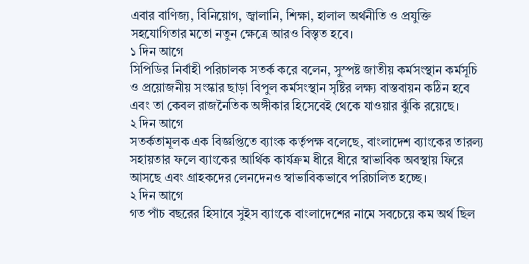এবার বাণিজ্য, বিনিয়োগ, জ্বালানি, শিক্ষা, হালাল অর্থনীতি ও প্রযুক্তি সহযোগিতার মতো নতুন ক্ষেত্রে আরও বিস্তৃত হবে।
১ দিন আগে
সিপিডির নির্বাহী পরিচালক সতর্ক করে বলেন, সুস্পষ্ট জাতীয় কর্মসংস্থান কর্মসূচি ও প্রয়োজনীয় সংস্কার ছাড়া বিপুল কর্মসংস্থান সৃষ্টির লক্ষ্য বাস্তবায়ন কঠিন হবে এবং তা কেবল রাজনৈতিক অঙ্গীকার হিসেবেই থেকে যাওয়ার ঝুঁকি রয়েছে।
২ দিন আগে
সতর্কতামূলক এক বিজ্ঞপ্তিতে ব্যাংক কর্তৃপক্ষ বলেছে, বাংলাদেশ ব্যাংকের তারল্য সহায়তার ফলে ব্যাংকের আর্থিক কার্যক্রম ধীরে ধীরে স্বাভাবিক অবস্থায় ফিরে আসছে এবং গ্রাহকদের লেনদেনও স্বাভাবিকভাবে পরিচালিত হচ্ছে।
২ দিন আগে
গত পাঁচ বছরের হিসাবে সুইস ব্যাংকে বাংলাদেশের নামে সবচেয়ে কম অর্থ ছিল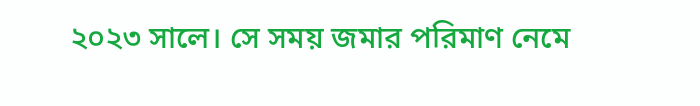২০২৩ সালে। সে সময় জমার পরিমাণ নেমে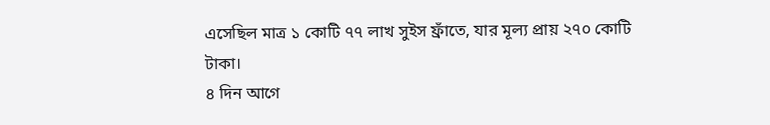এসেছিল মাত্র ১ কোটি ৭৭ লাখ সুইস ফ্রাঁতে, যার মূল্য প্রায় ২৭০ কোটি টাকা।
৪ দিন আগে